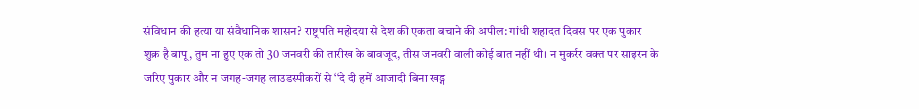संविधान की हत्या या संवैधानिक शासन? राष्ट्रपति महोदया से देश की एकता बचाने की अपील: गांधी शहादत दिवस पर एक पुकार
शुक्र है बापू, तुम ना हुए एक तो 30 जनवरी की तारीख के बावजूद, तीस जनवरी वाली कोई बात नहीं थी। न मुकर्रर वक्त पर साइरन के जरिए पुकार और न जगह-जगह लाउडस्पीकरों से ‘‘दे दी हमें आजादी बिना खड्ग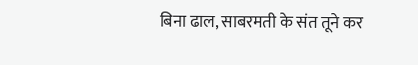बिना ढाल, साबरमती के संत तूने कर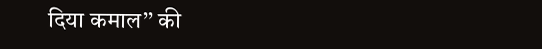दिया कमाल’’ की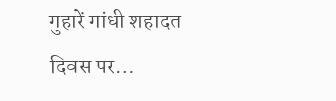गुहारें गांधी शहादत दिवस पर…